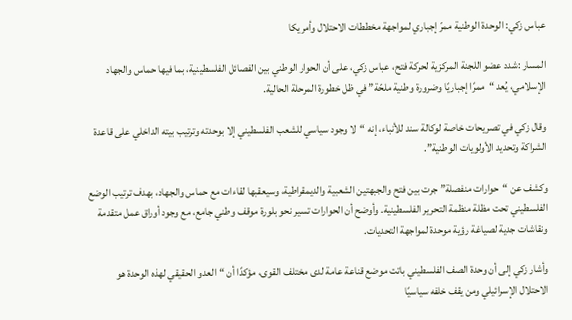عباس زكي: الوحدة الوطنية ممرّ إجباري لمواجهة مخططات الاحتلال وأمريكا

المسار :شدد عضو اللجنة المركزية لحركة فتح، عباس زكي، على أن الحوار الوطني بين الفصائل الفلسطينية، بما فيها حماس والجهاد الإسلامي، يُعد “ممرًا إجباريًا وضرورة وطنية ملحّة” في ظل خطورة المرحلة الحالية.

وقال زكي في تصريحات خاصة لوكالة سند للأنباء، إنه “لا وجود سياسي للشعب الفلسطيني إلا بوحدته وترتيب بيته الداخلي على قاعدة الشراكة وتحديد الأولويات الوطنية”.

وكشف عن “حوارات منفصلة” جرت بين فتح والجبهتين الشعبية والديمقراطية، وسيعقبها لقاءات مع حماس والجهاد، بهدف ترتيب الوضع الفلسطيني تحت مظلة منظمة التحرير الفلسطينية. وأوضح أن الحوارات تسير نحو بلورة موقف وطني جامع، مع وجود أوراق عمل متقدمة ونقاشات جدية لصياغة رؤية موحدة لمواجهة التحديات.

وأشار زكي إلى أن وحدة الصف الفلسطيني باتت موضع قناعة عامة لدى مختلف القوى، مؤكدًا أن “العدو الحقيقي لهذه الوحدة هو الاحتلال الإسرائيلي ومن يقف خلفه سياسيًا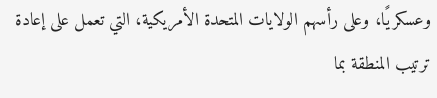وعسكريًا، وعلى رأسهم الولايات المتحدة الأمريكية، التي تعمل على إعادة ترتيب المنطقة بما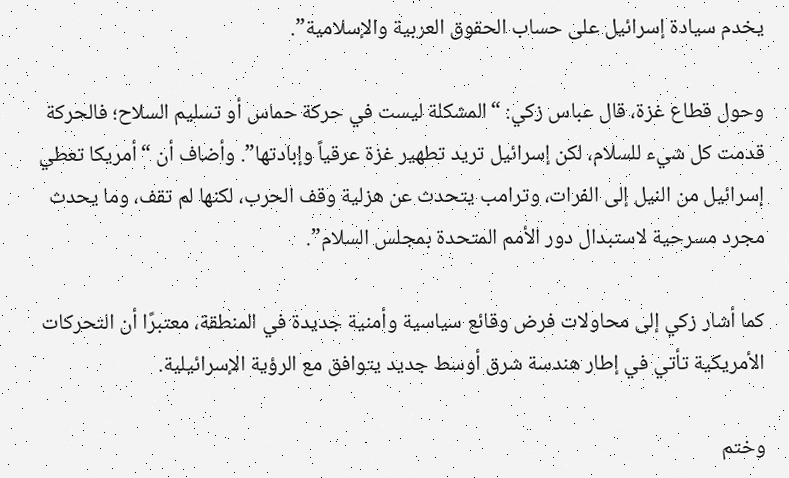يخدم سيادة إسرائيل على حساب الحقوق العربية والإسلامية”.

وحول قطاع غزة، قال عباس زكي: “المشكلة ليست في حركة حماس أو تسليم السلاح؛ فالحركة قدمت كل شيء للسلام، لكن إسرائيل تريد تطهير غزة عرقياً وإبادتها”. وأضاف أن “أمريكا تعطي إسرائيل من النيل إلى الفرات، وترامب يتحدث عن هزلية وقف الحرب، لكنها لم تقف، وما يحدث مجرد مسرحية لاستبدال دور الأمم المتحدة بمجلس السلام”.

كما أشار زكي إلى محاولات فرض وقائع سياسية وأمنية جديدة في المنطقة، معتبرًا أن التحركات الأمريكية تأتي في إطار هندسة شرق أوسط جديد يتوافق مع الرؤية الإسرائيلية.

وختم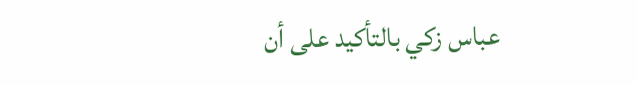عباس زكي بالتأكيد على أن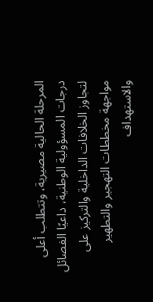المرحلة الحالية مصيرية، وتتطلب أعلى درجات المسؤولية الوطنية، داعيًا الفصائل لتجاوز الخلافات الداخلية والتركيز على مواجهة مخططات التهجير والتطهير والاستهداف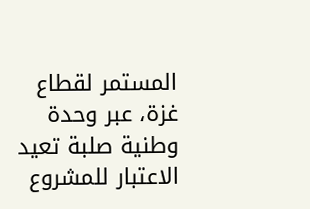المستمر لقطاع غزة، عبر وحدة وطنية صلبة تعيد الاعتبار للمشروع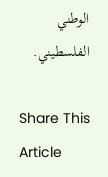الوطني الفلسطيني.

Share This Article